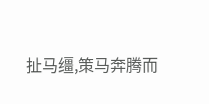扯马缰,策马奔腾而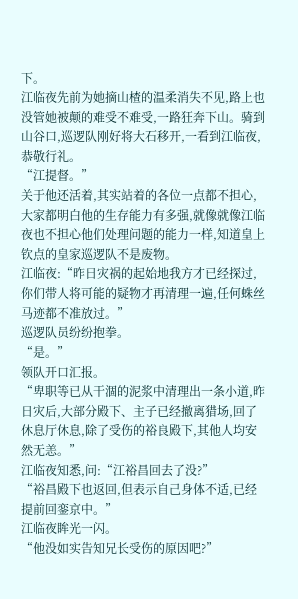下。
江临夜先前为她摘山楂的温柔消失不见,路上也没管她被颠的难受不难受,一路狂奔下山。骑到山谷口,巡逻队刚好将大石移开,一看到江临夜,恭敬行礼。
“江提督。”
关于他还活着,其实站着的各位一点都不担心,大家都明白他的生存能力有多强,就像就像江临夜也不担心他们处理问题的能力一样,知道皇上钦点的皇家巡逻队不是废物。
江临夜:“昨日灾祸的起始地我方才已经探过,你们带人将可能的疑物才再清理一遍,任何蛛丝马迹都不准放过。”
巡逻队员纷纷抱拳。
“是。”
领队开口汇报。
“卑职等已从干涸的泥浆中清理出一条小道,昨日灾后,大部分殿下、主子已经撤离猎场,回了休息厅休息,除了受伤的裕良殿下,其他人均安然无恙。”
江临夜知悉,问:“江裕昌回去了没?”
“裕昌殿下也返回,但表示自己身体不适,已经提前回銮京中。”
江临夜眸光一闪。
“他没如实告知兄长受伤的原因吧?”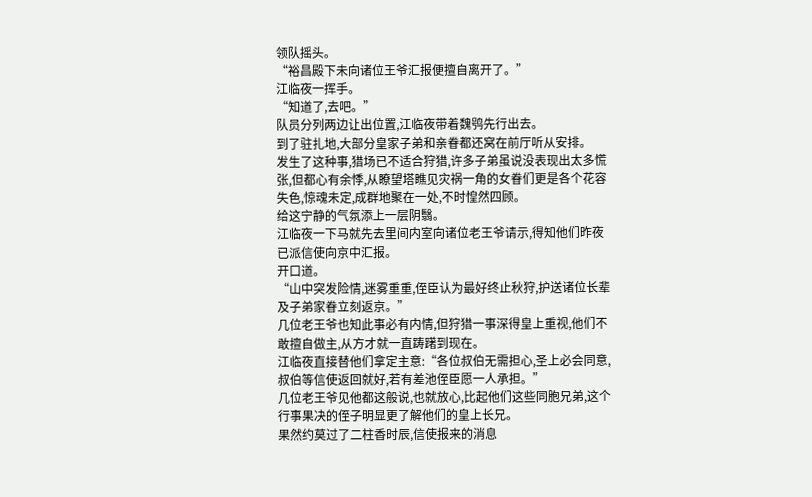领队摇头。
“裕昌殿下未向诸位王爷汇报便擅自离开了。”
江临夜一挥手。
“知道了,去吧。”
队员分列两边让出位置,江临夜带着魏鸮先行出去。
到了驻扎地,大部分皇家子弟和亲眷都还窝在前厅听从安排。
发生了这种事,猎场已不适合狩猎,许多子弟虽说没表现出太多慌张,但都心有余悸,从瞭望塔瞧见灾祸一角的女眷们更是各个花容失色,惊魂未定,成群地聚在一处,不时惶然四顾。
给这宁静的气氛添上一层阴翳。
江临夜一下马就先去里间内室向诸位老王爷请示,得知他们昨夜已派信使向京中汇报。
开口道。
“山中突发险情,迷雾重重,侄臣认为最好终止秋狩,护送诸位长辈及子弟家眷立刻返京。”
几位老王爷也知此事必有内情,但狩猎一事深得皇上重视,他们不敢擅自做主,从方才就一直踌躇到现在。
江临夜直接替他们拿定主意:“各位叔伯无需担心,圣上必会同意,叔伯等信使返回就好,若有差池侄臣愿一人承担。”
几位老王爷见他都这般说,也就放心,比起他们这些同胞兄弟,这个行事果决的侄子明显更了解他们的皇上长兄。
果然约莫过了二柱香时辰,信使报来的消息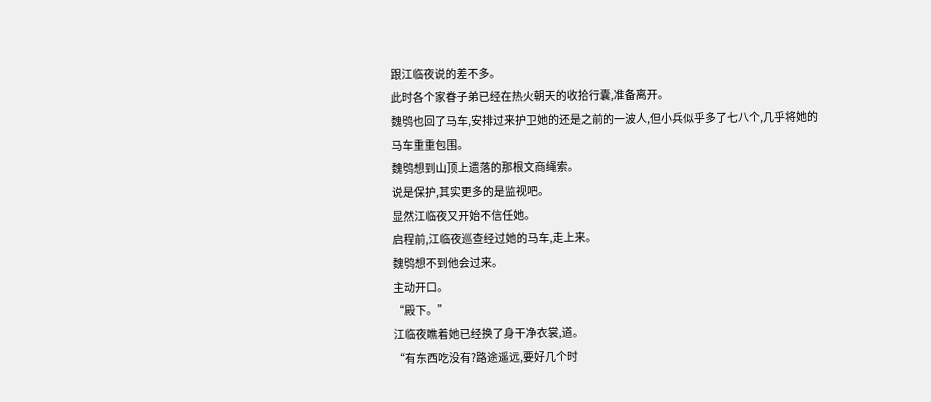跟江临夜说的差不多。
此时各个家眷子弟已经在热火朝天的收拾行囊,准备离开。
魏鸮也回了马车,安排过来护卫她的还是之前的一波人,但小兵似乎多了七八个,几乎将她的马车重重包围。
魏鸮想到山顶上遗落的那根文商绳索。
说是保护,其实更多的是监视吧。
显然江临夜又开始不信任她。
启程前,江临夜巡查经过她的马车,走上来。
魏鸮想不到他会过来。
主动开口。
“殿下。”
江临夜瞧着她已经换了身干净衣裳,道。
“有东西吃没有?路途遥远,要好几个时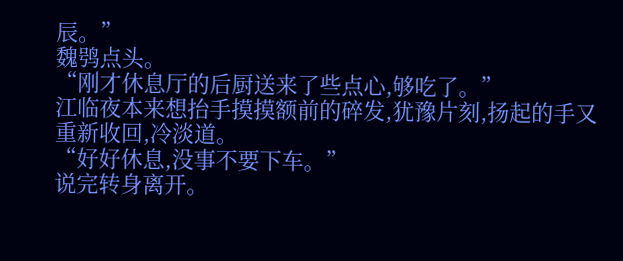辰。”
魏鸮点头。
“刚才休息厅的后厨送来了些点心,够吃了。”
江临夜本来想抬手摸摸额前的碎发,犹豫片刻,扬起的手又重新收回,冷淡道。
“好好休息,没事不要下车。”
说完转身离开。